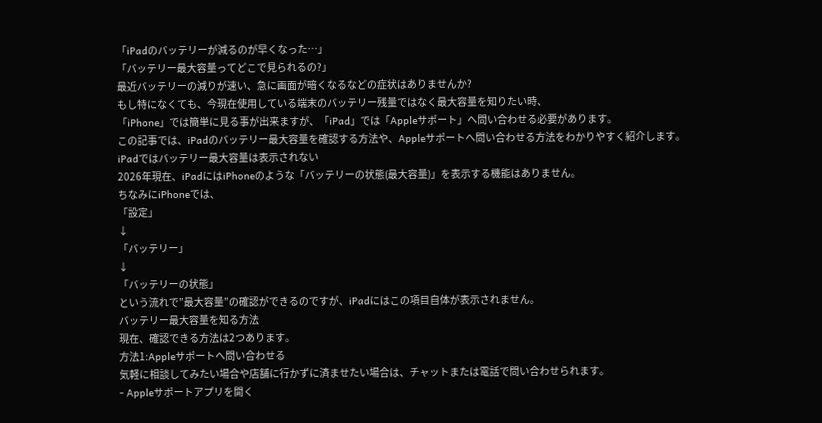「iPadのバッテリーが減るのが早くなった…」
「バッテリー最大容量ってどこで見られるの?」
最近バッテリーの減りが速い、急に画面が暗くなるなどの症状はありませんか?
もし特になくても、今現在使用している端末のバッテリー残量ではなく最大容量を知りたい時、
「iPhone」では簡単に見る事が出来ますが、「iPad」では「Appleサポート」へ問い合わせる必要があります。
この記事では、iPadのバッテリー最大容量を確認する方法や、Appleサポートへ問い合わせる方法をわかりやすく紹介します。
iPadではバッテリー最大容量は表示されない
2026年現在、iPadにはiPhoneのような「バッテリーの状態(最大容量)」を表示する機能はありません。
ちなみにiPhoneでは、
「設定」
↓
「バッテリー」
↓
「バッテリーの状態」
という流れで”最大容量”の確認ができるのですが、iPadにはこの項目自体が表示されません。
バッテリー最大容量を知る方法
現在、確認できる方法は2つあります。
方法1:Appleサポートへ問い合わせる
気軽に相談してみたい場合や店舗に行かずに済ませたい場合は、チャットまたは電話で問い合わせられます。
- Appleサポートアプリを開く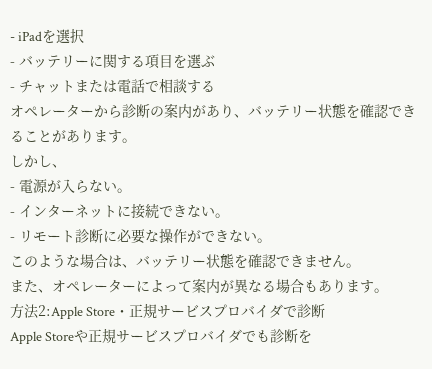- iPadを選択
- バッテリーに関する項目を選ぶ
- チャットまたは電話で相談する
オペレーターから診断の案内があり、バッテリー状態を確認できることがあります。
しかし、
- 電源が入らない。
- インターネットに接続できない。
- リモート診断に必要な操作ができない。
このような場合は、バッテリー状態を確認できません。
また、オペレーターによって案内が異なる場合もあります。
方法2:Apple Store・正規サービスプロバイダで診断
Apple Storeや正規サービスプロバイダでも診断を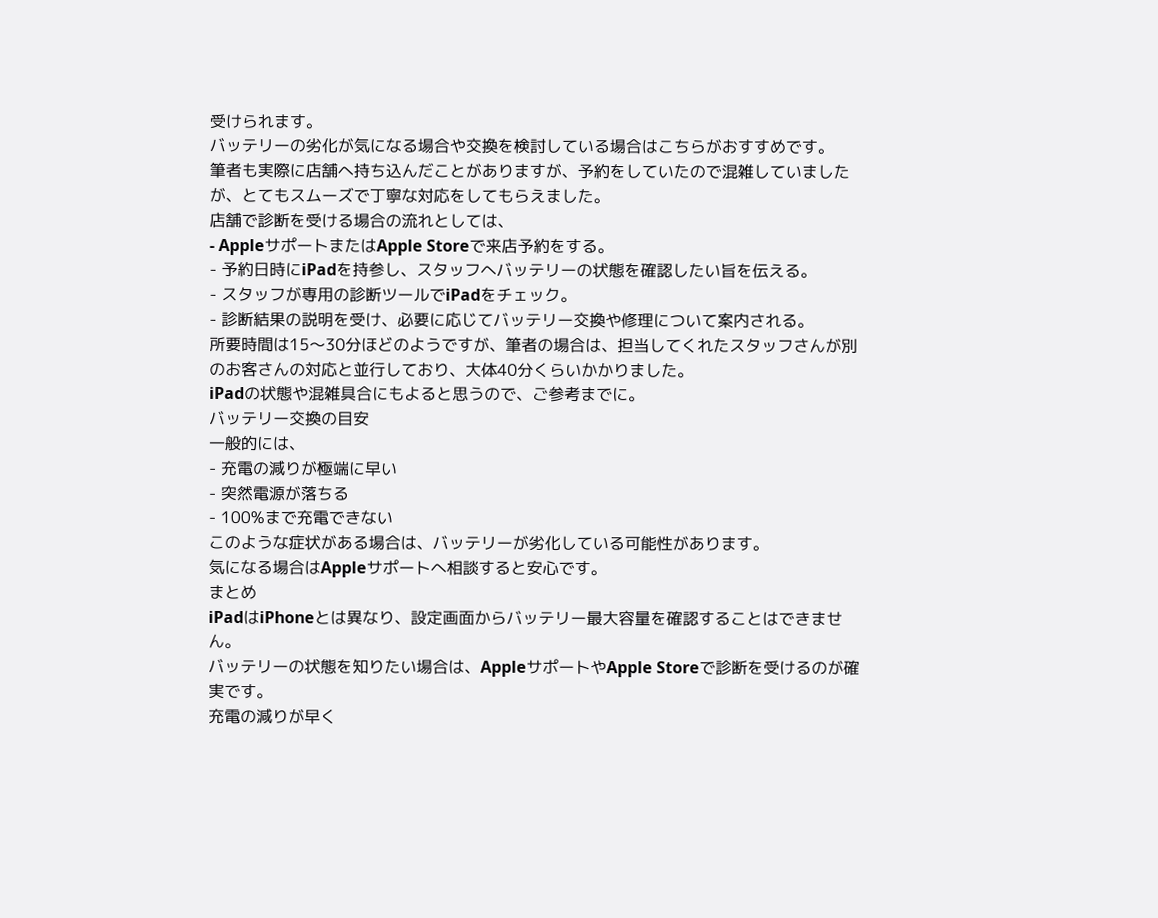受けられます。
バッテリーの劣化が気になる場合や交換を検討している場合はこちらがおすすめです。
筆者も実際に店舗へ持ち込んだことがありますが、予約をしていたので混雑していましたが、とてもスムーズで丁寧な対応をしてもらえました。
店舗で診断を受ける場合の流れとしては、
- AppleサポートまたはApple Storeで来店予約をする。
- 予約日時にiPadを持参し、スタッフへバッテリーの状態を確認したい旨を伝える。
- スタッフが専用の診断ツールでiPadをチェック。
- 診断結果の説明を受け、必要に応じてバッテリー交換や修理について案内される。
所要時間は15〜30分ほどのようですが、筆者の場合は、担当してくれたスタッフさんが別のお客さんの対応と並行しており、大体40分くらいかかりました。
iPadの状態や混雑具合にもよると思うので、ご参考までに。
バッテリー交換の目安
一般的には、
- 充電の減りが極端に早い
- 突然電源が落ちる
- 100%まで充電できない
このような症状がある場合は、バッテリーが劣化している可能性があります。
気になる場合はAppleサポートへ相談すると安心です。
まとめ
iPadはiPhoneとは異なり、設定画面からバッテリー最大容量を確認することはできません。
バッテリーの状態を知りたい場合は、AppleサポートやApple Storeで診断を受けるのが確実です。
充電の減りが早く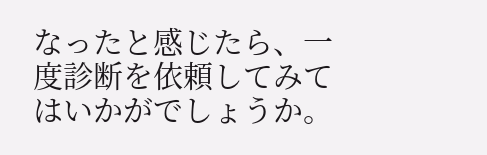なったと感じたら、一度診断を依頼してみてはいかがでしょうか。